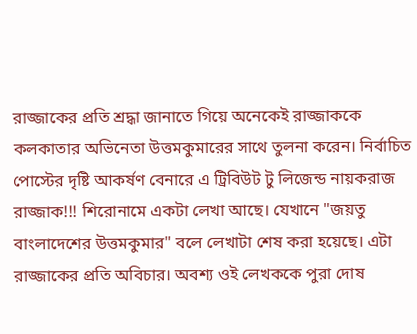রাজ্জাকের প্রতি শ্রদ্ধা জানাতে গিয়ে অনেকেই রাজ্জাককে কলকাতার অভিনেতা উত্তমকুমারের সাথে তুলনা করেন। নির্বাচিত পোস্টের দৃষ্টি আকর্ষণ বেনারে এ ট্রিবিউট টু লিজেন্ড নায়করাজ রাজ্জাক!!! শিরোনামে একটা লেখা আছে। যেখানে "জয়তু বাংলাদেশের উত্তমকুমার" বলে লেখাটা শেষ করা হয়েছে। এটা রাজ্জাকের প্রতি অবিচার। অবশ্য ওই লেখককে পুরা দোষ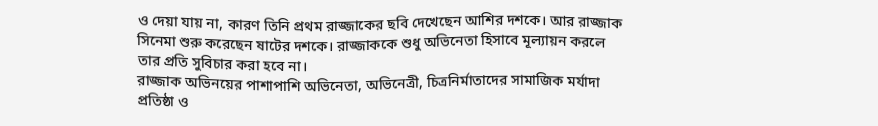ও দেয়া যায় না, কারণ তিনি প্রথম রাজ্জাকের ছবি দেখেছেন আশির দশকে। আর রাজ্জাক সিনেমা শুরু করেছেন ষাটের দশকে। রাজ্জাককে শুধু অভিনেতা হিসাবে মূল্যায়ন করলে তার প্রতি সুবিচার করা হবে না।
রাজ্জাক অভিনয়ের পাশাপাশি অভিনেতা, অভিনেত্রী, চিত্রনির্মাতাদের সামাজিক মর্যাদা প্রতিষ্ঠা ও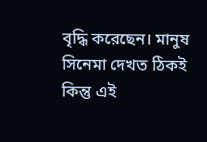বৃদ্ধি করেছেন। মানুষ সিনেমা দেখত ঠিকই কিন্তু এই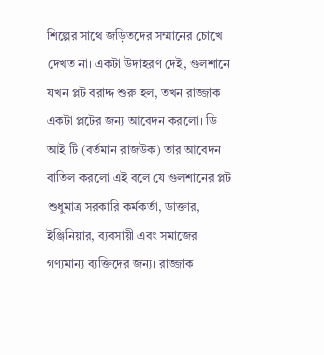শিল্পের সাথে জড়িতদের সম্মানের চোখে দেখত না। একটা উদাহরণ দেই, গুলশানে যখন প্লট বরাদ্দ শুরু হল, তখন রাজ্জাক একটা প্লটের জন্য আবেদন করলো। ডি আই টি (বর্তমান রাজউক) তার আবেদন বাতিল করলো এই বলে যে গুলশানের প্লট শুধুমাত্র সরকারি কর্মকর্তা, ডাক্তার, ইঞ্জিনিয়ার, ব্যবসায়ী এবং সমাজের গণ্যমান্য ব্যক্তিদের জন্য। রাজ্জাক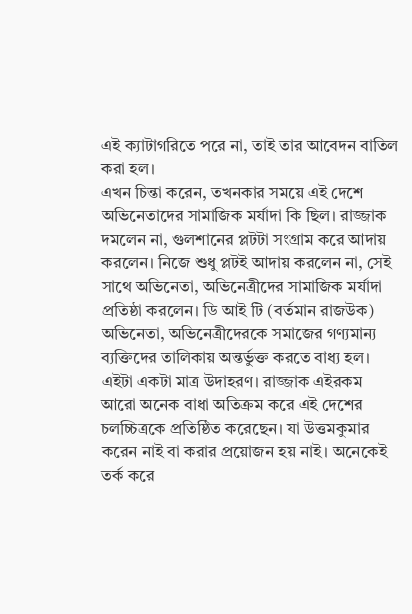এই ক্যাটাগরিতে পরে না, তাই তার আবেদন বাতিল করা হল।
এখন চিন্তা করেন, তখনকার সময়ে এই দেশে অভিনেতাদের সামাজিক মর্যাদা কি ছিল। রাজ্জাক দমলেন না, গুলশানের প্লটটা সংগ্রাম করে আদায় করলেন। নিজে শুধু প্লটই আদায় করলেন না, সেই সাথে অভিনেতা, অভিনেত্রীদের সামাজিক মর্যাদা প্রতিষ্ঠা করলেন। ডি আই টি (বর্তমান রাজউক) অভিনেতা, অভিনেত্রীদেরকে সমাজের গণ্যমান্য ব্যক্তিদের তালিকায় অন্তর্ভুক্ত করতে বাধ্য হল।
এইটা একটা মাত্র উদাহরণ। রাজ্জাক এইরকম আরো অনেক বাধা অতিক্রম করে এই দেশের চলচ্চিত্রকে প্রতিষ্ঠিত করেছেন। যা উত্তমকুমার করেন নাই বা করার প্রয়োজন হয় নাই। অনেকেই তর্ক করে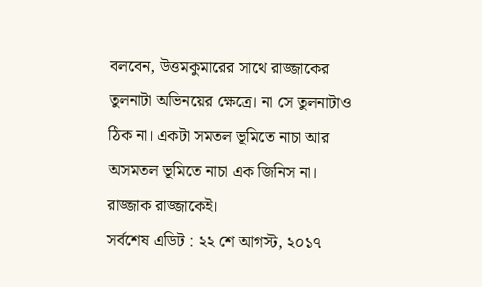বলবেন, উত্তমকুমারের সাথে রাজ্জাকের তুলনাটা অভিনয়ের ক্ষেত্রে। না সে তুলনাটাও ঠিক না। একটা সমতল ভূমিতে নাচা আর অসমতল ভূমিতে নাচা এক জিনিস না।
রাজ্জাক রাজ্জাকেই।
সর্বশেষ এডিট : ২২ শে আগস্ট, ২০১৭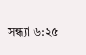সন্ধ্যা ৬:২৫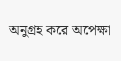অনুগ্রহ করে অপেক্ষা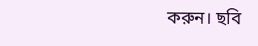করুন। ছবি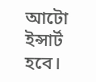আটো ইন্সার্ট হবে।